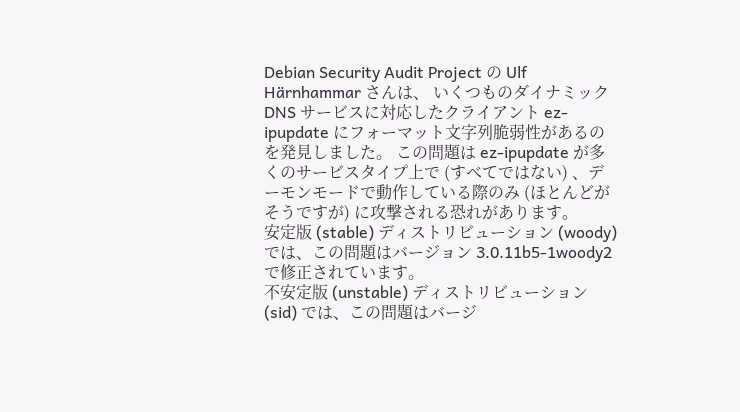Debian Security Audit Project の Ulf Härnhammar さんは、 いくつものダイナミック DNS サービスに対応したクライアント ez-ipupdate にフォーマット文字列脆弱性があるのを発見しました。 この問題は ez-ipupdate が多くのサービスタイプ上で (すべてではない) 、デーモンモードで動作している際のみ (ほとんどがそうですが) に攻撃される恐れがあります。
安定版 (stable) ディストリビューション (woody) では、この問題はバージョン 3.0.11b5-1woody2 で修正されています。
不安定版 (unstable) ディストリビューション (sid) では、この問題はバージ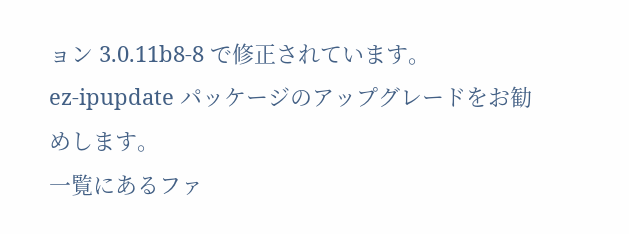ョン 3.0.11b8-8 で修正されています。
ez-ipupdate パッケージのアップグレードをお勧めします。
一覧にあるファ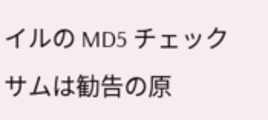イルの MD5 チェックサムは勧告の原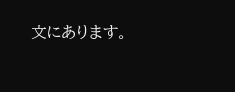文にあります。